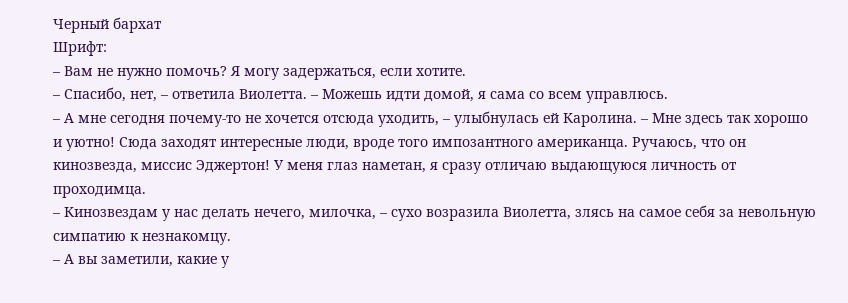Черный бархат
Шрифт:
– Вам не нужно помочь? Я могу задержаться, если хотите.
– Спасибо, нет, – ответила Виолетта. – Можешь идти домой, я сама со всем управлюсь.
– А мне сегодня почему-то не хочется отсюда уходить, – улыбнулась ей Каролина. – Мне здесь так хорошо и уютно! Сюда заходят интересные люди, вроде того импозантного американца. Ручаюсь, что он кинозвезда, миссис Эджертон! У меня глаз наметан, я сразу отличаю выдающуюся личность от проходимца.
– Кинозвездам у нас делать нечего, милочка, – сухо возразила Виолетта, злясь на самое себя за невольную симпатию к незнакомцу.
– А вы заметили, какие у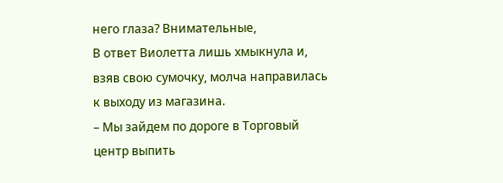него глаза? Внимательные,
В ответ Виолетта лишь хмыкнула и, взяв свою сумочку, молча направилась к выходу из магазина.
– Мы зайдем по дороге в Торговый центр выпить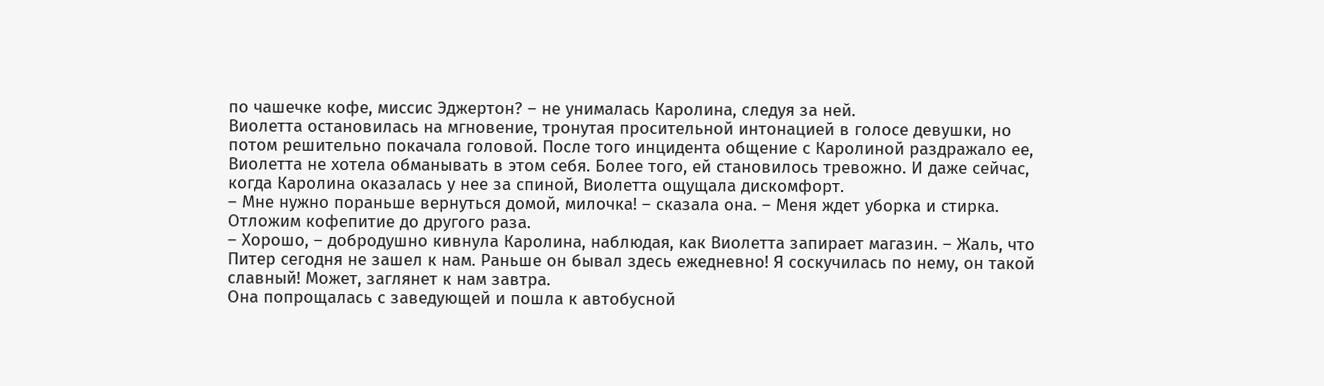по чашечке кофе, миссис Эджертон? – не унималась Каролина, следуя за ней.
Виолетта остановилась на мгновение, тронутая просительной интонацией в голосе девушки, но потом решительно покачала головой. После того инцидента общение с Каролиной раздражало ее, Виолетта не хотела обманывать в этом себя. Более того, ей становилось тревожно. И даже сейчас, когда Каролина оказалась у нее за спиной, Виолетта ощущала дискомфорт.
– Мне нужно пораньше вернуться домой, милочка! – сказала она. – Меня ждет уборка и стирка. Отложим кофепитие до другого раза.
– Хорошо, – добродушно кивнула Каролина, наблюдая, как Виолетта запирает магазин. – Жаль, что Питер сегодня не зашел к нам. Раньше он бывал здесь ежедневно! Я соскучилась по нему, он такой славный! Может, заглянет к нам завтра.
Она попрощалась с заведующей и пошла к автобусной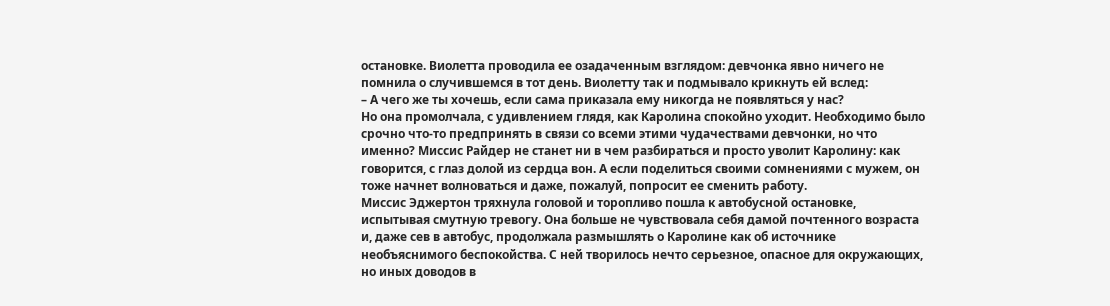остановке. Виолетта проводила ее озадаченным взглядом: девчонка явно ничего не помнила о случившемся в тот день. Виолетту так и подмывало крикнуть ей вслед:
– А чего же ты хочешь, если сама приказала ему никогда не появляться у нас?
Но она промолчала, с удивлением глядя, как Каролина спокойно уходит. Необходимо было срочно что-то предпринять в связи со всеми этими чудачествами девчонки, но что именно? Миссис Райдер не станет ни в чем разбираться и просто уволит Каролину: как говорится, с глаз долой из сердца вон. А если поделиться своими сомнениями с мужем, он тоже начнет волноваться и даже, пожалуй, попросит ее сменить работу.
Миссис Эджертон тряхнула головой и торопливо пошла к автобусной остановке, испытывая смутную тревогу. Она больше не чувствовала себя дамой почтенного возраста и, даже сев в автобус, продолжала размышлять о Каролине как об источнике необъяснимого беспокойства. С ней творилось нечто серьезное, опасное для окружающих, но иных доводов в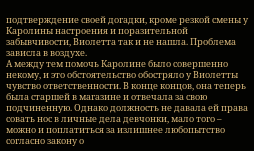подтверждение своей догадки, кроме резкой смены у Каролины настроения и поразительной забывчивости, Виолетта так и не нашла. Проблема зависла в воздухе.
А между тем помочь Каролине было совершенно некому, и это обстоятельство обостряло у Виолетты чувство ответственности. В конце концов, она теперь была старшей в магазине и отвечала за свою подчиненную. Однако должность не давала ей права совать нос в личные дела девчонки, мало того – можно и поплатиться за излишнее любопытство согласно закону о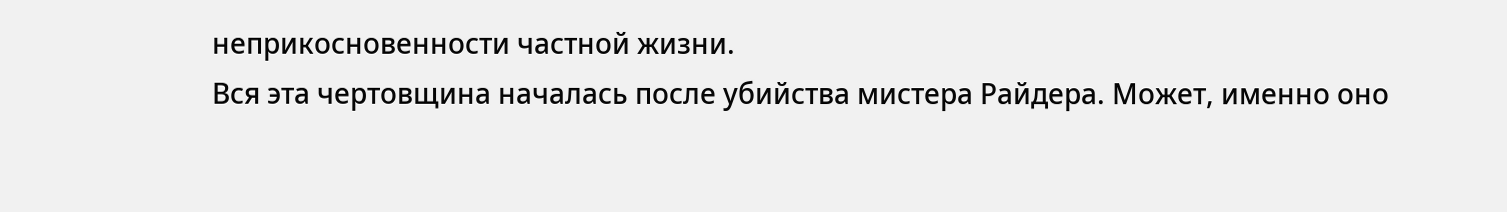неприкосновенности частной жизни.
Вся эта чертовщина началась после убийства мистера Райдера. Может, именно оно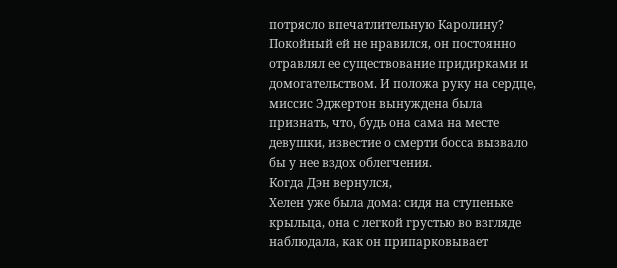потрясло впечатлительную Каролину? Покойный ей не нравился, он постоянно отравлял ее существование придирками и домогательством. И положа руку на сердце, миссис Эджертон вынуждена была признать, что, будь она сама на месте девушки, известие о смерти босса вызвало бы у нее вздох облегчения.
Когда Дэн вернулся,
Хелен уже была дома: сидя на ступеньке крыльца, она с легкой грустью во взгляде наблюдала, как он припарковывает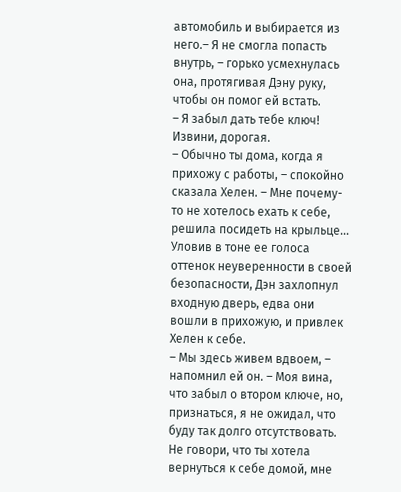автомобиль и выбирается из него.– Я не смогла попасть внутрь, – горько усмехнулась она, протягивая Дэну руку, чтобы он помог ей встать.
– Я забыл дать тебе ключ! Извини, дорогая.
– Обычно ты дома, когда я прихожу с работы, – спокойно сказала Хелен. – Мне почему-то не хотелось ехать к себе, решила посидеть на крыльце…
Уловив в тоне ее голоса оттенок неуверенности в своей безопасности, Дэн захлопнул входную дверь, едва они вошли в прихожую, и привлек Хелен к себе.
– Мы здесь живем вдвоем, – напомнил ей он. – Моя вина, что забыл о втором ключе, но, признаться, я не ожидал, что буду так долго отсутствовать. Не говори, что ты хотела вернуться к себе домой, мне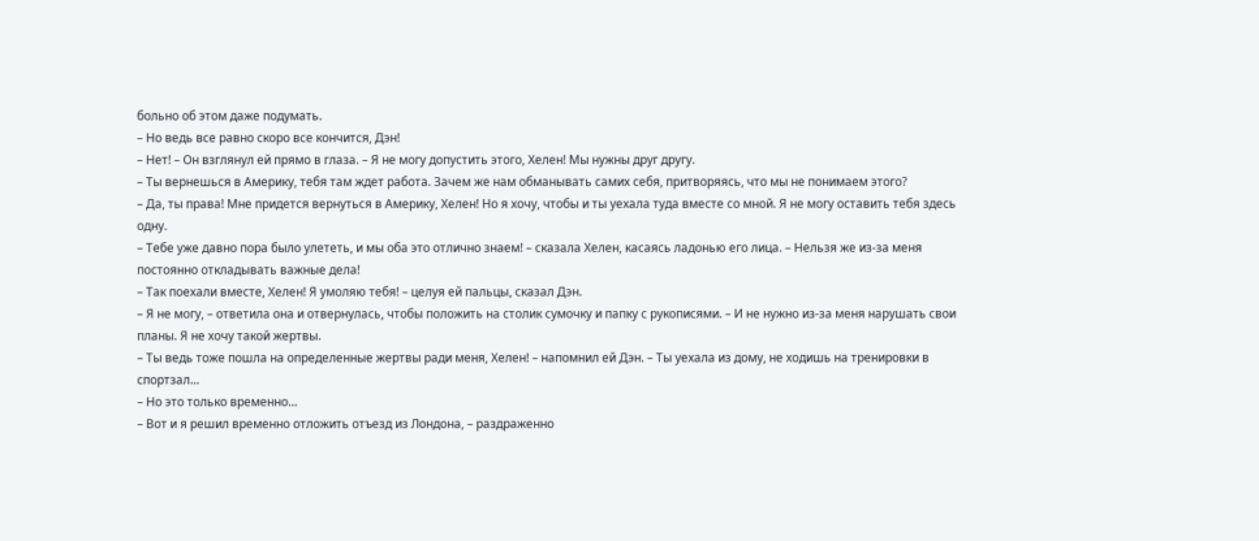больно об этом даже подумать.
– Но ведь все равно скоро все кончится, Дэн!
– Нет! – Он взглянул ей прямо в глаза. – Я не могу допустить этого, Хелен! Мы нужны друг другу.
– Ты вернешься в Америку, тебя там ждет работа. Зачем же нам обманывать самих себя, притворяясь, что мы не понимаем этого?
– Да, ты права! Мне придется вернуться в Америку, Хелен! Но я хочу, чтобы и ты уехала туда вместе со мной. Я не могу оставить тебя здесь одну.
– Тебе уже давно пора было улететь, и мы оба это отлично знаем! – сказала Хелен, касаясь ладонью его лица. – Нельзя же из-за меня постоянно откладывать важные дела!
– Так поехали вместе, Хелен! Я умоляю тебя! – целуя ей пальцы, сказал Дэн.
– Я не могу, – ответила она и отвернулась, чтобы положить на столик сумочку и папку с рукописями. – И не нужно из-за меня нарушать свои планы. Я не хочу такой жертвы.
– Ты ведь тоже пошла на определенные жертвы ради меня, Хелен! – напомнил ей Дэн. – Ты уехала из дому, не ходишь на тренировки в спортзал…
– Но это только временно…
– Вот и я решил временно отложить отъезд из Лондона, – раздраженно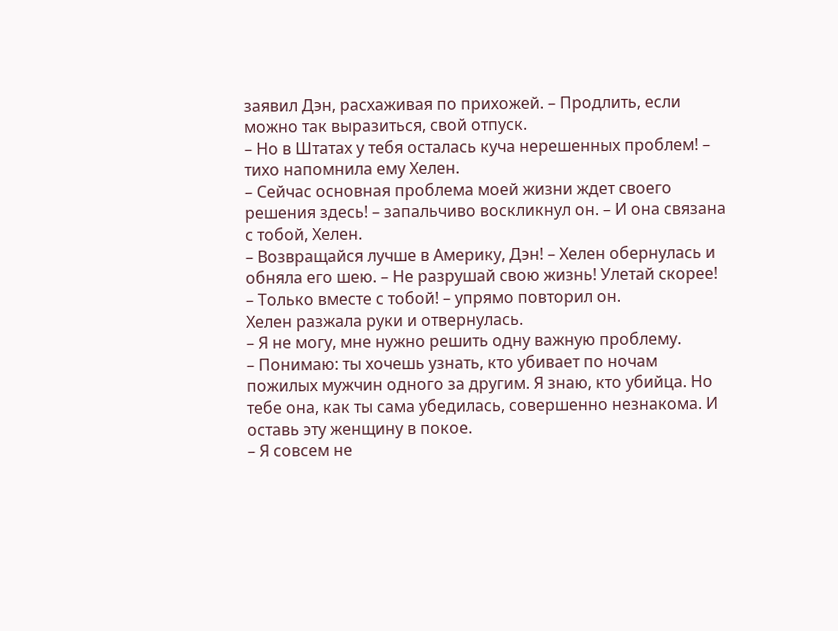заявил Дэн, расхаживая по прихожей. – Продлить, если можно так выразиться, свой отпуск.
– Но в Штатах у тебя осталась куча нерешенных проблем! – тихо напомнила ему Хелен.
– Сейчас основная проблема моей жизни ждет своего решения здесь! – запальчиво воскликнул он. – И она связана с тобой, Хелен.
– Возвращайся лучше в Америку, Дэн! – Хелен обернулась и обняла его шею. – Не разрушай свою жизнь! Улетай скорее!
– Только вместе с тобой! – упрямо повторил он.
Хелен разжала руки и отвернулась.
– Я не могу, мне нужно решить одну важную проблему.
– Понимаю: ты хочешь узнать, кто убивает по ночам пожилых мужчин одного за другим. Я знаю, кто убийца. Но тебе она, как ты сама убедилась, совершенно незнакома. И оставь эту женщину в покое.
– Я совсем не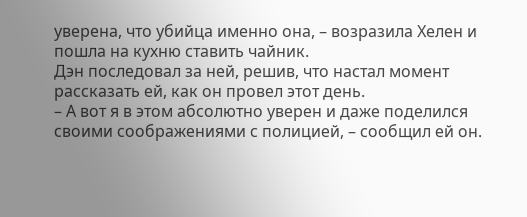уверена, что убийца именно она, – возразила Хелен и пошла на кухню ставить чайник.
Дэн последовал за ней, решив, что настал момент рассказать ей, как он провел этот день.
– А вот я в этом абсолютно уверен и даже поделился своими соображениями с полицией, – сообщил ей он.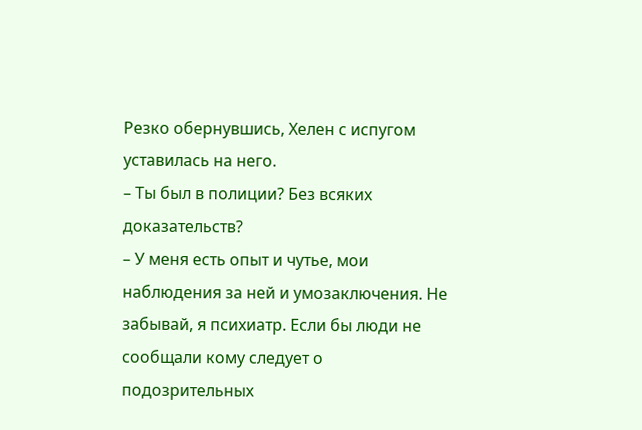Резко обернувшись, Хелен с испугом уставилась на него.
– Ты был в полиции? Без всяких доказательств?
– У меня есть опыт и чутье, мои наблюдения за ней и умозаключения. Не забывай, я психиатр. Если бы люди не сообщали кому следует о подозрительных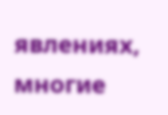явлениях, многие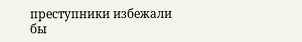преступники избежали бы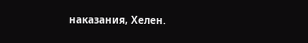наказания, Хелен.